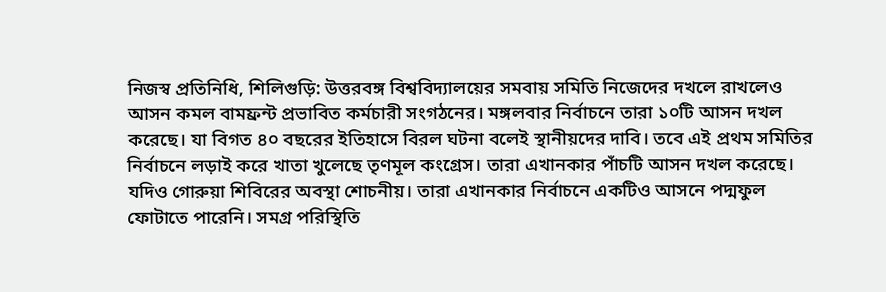নিজস্ব প্রতিনিধি, শিলিগুড়ি: উত্তরবঙ্গ বিশ্ববিদ্যালয়ের সমবায় সমিতি নিজেদের দখলে রাখলেও আসন কমল বামফ্রন্ট প্রভাবিত কর্মচারী সংগঠনের। মঙ্গলবার নির্বাচনে তারা ১০টি আসন দখল করেছে। যা বিগত ৪০ বছরের ইতিহাসে বিরল ঘটনা বলেই স্থানীয়দের দাবি। তবে এই প্রথম সমিতির নির্বাচনে লড়াই করে খাতা খুলেছে তৃণমূল কংগ্রেস। তারা এখানকার পাঁচটি আসন দখল করেছে। যদিও গোরুয়া শিবিরের অবস্থা শোচনীয়। তারা এখানকার নির্বাচনে একটিও আসনে পদ্মফুল ফোটাতে পারেনি। সমগ্র পরিস্থিতি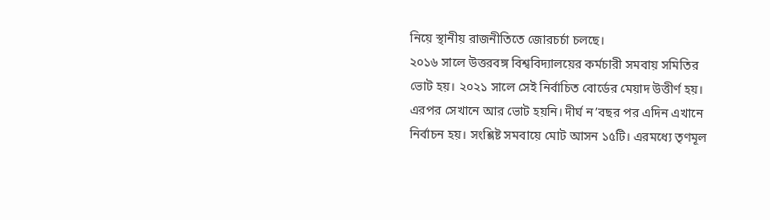নিয়ে স্থানীয় রাজনীতিতে জোরচর্চা চলছে।
২০১৬ সালে উত্তরবঙ্গ বিশ্ববিদ্যালয়ের কর্মচারী সমবায় সমিতির ভোট হয়। ২০২১ সালে সেই নির্বাচিত বোর্ডের মেয়াদ উত্তীর্ণ হয়। এরপর সেখানে আর ভোট হয়নি। দীর্ঘ ন’বছর পর এদিন এখানে নির্বাচন হয়। সংশ্লিষ্ট সমবায়ে মোট আসন ১৫টি। এরমধ্যে তৃণমূল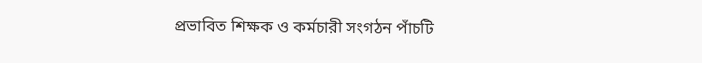প্রভাবিত শিক্ষক ও কর্মচারী সংগঠন পাঁচটি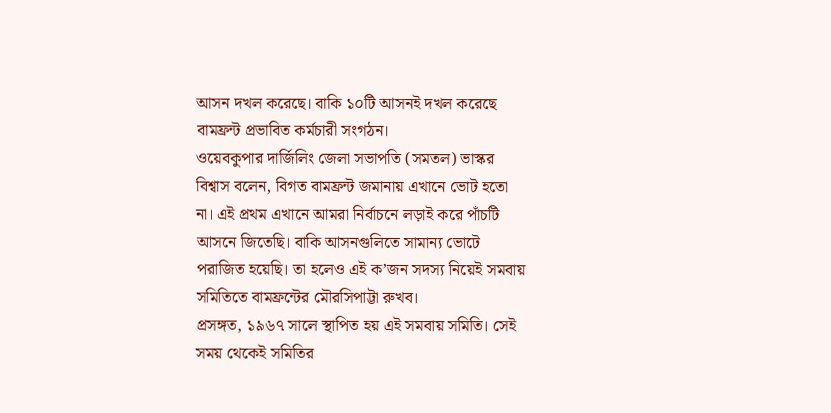আসন দখল করেছে। বাকি ১০টি আসনই দখল করেছে বামফ্রন্ট প্রভাবিত কর্মচারী সংগঠন।
ওয়েবকুপার দার্জিলিং জেলা সভাপতি (সমতল) ভাস্কর বিশ্বাস বলেন, বিগত বামফ্রন্ট জমানায় এখানে ভোট হতো না। এই প্রথম এখানে আমরা নির্বাচনে লড়াই করে পাঁচটি আসনে জিতেছি। বাকি আসনগুলিতে সামান্য ভোটে পরাজিত হয়েছি। তা হলেও এই ক’জন সদস্য নিয়েই সমবায় সমিতিতে বামফ্রন্টের মৌরসিপাট্টা রুখব।
প্রসঙ্গত, ১৯৬৭ সালে স্থাপিত হয় এই সমবায় সমিতি। সেই সময় থেকেই সমিতির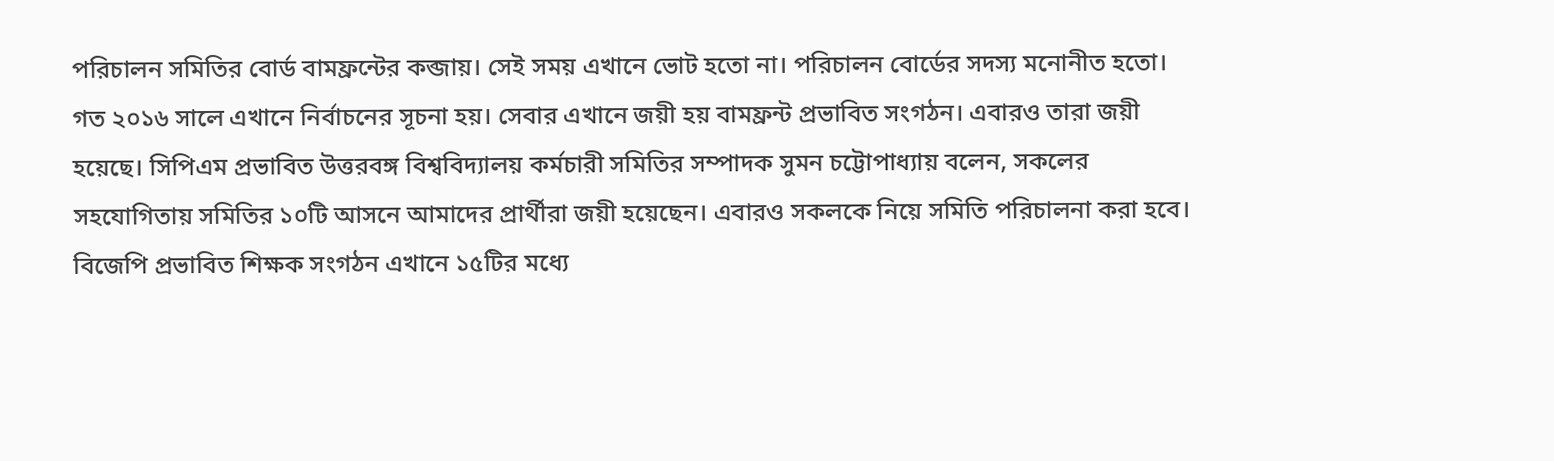পরিচালন সমিতির বোর্ড বামফ্রন্টের কব্জায়। সেই সময় এখানে ভোট হতো না। পরিচালন বোর্ডের সদস্য মনোনীত হতো। গত ২০১৬ সালে এখানে নির্বাচনের সূচনা হয়। সেবার এখানে জয়ী হয় বামফ্রন্ট প্রভাবিত সংগঠন। এবারও তারা জয়ী হয়েছে। সিপিএম প্রভাবিত উত্তরবঙ্গ বিশ্ববিদ্যালয় কর্মচারী সমিতির সম্পাদক সুমন চট্টোপাধ্যায় বলেন, সকলের সহযোগিতায় সমিতির ১০টি আসনে আমাদের প্রার্থীরা জয়ী হয়েছেন। এবারও সকলকে নিয়ে সমিতি পরিচালনা করা হবে।
বিজেপি প্রভাবিত শিক্ষক সংগঠন এখানে ১৫টির মধ্যে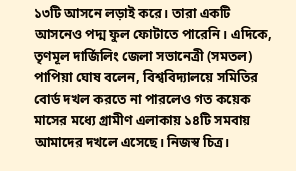১৩টি আসনে লড়াই করে। তারা একটি আসনেও পদ্ম ফুল ফোটাতে পারেনি। এদিকে, তৃণমূল দার্জিলিং জেলা সভানেত্রী (সমতল) পাপিয়া ঘোষ বলেন, বিশ্ববিদ্যালয়ে সমিতির বোর্ড দখল করতে না পারলেও গত কয়েক মাসের মধ্যে গ্রামীণ এলাকায় ১৪টি সমবায় আমাদের দখলে এসেছে। নিজস্ব চিত্র।